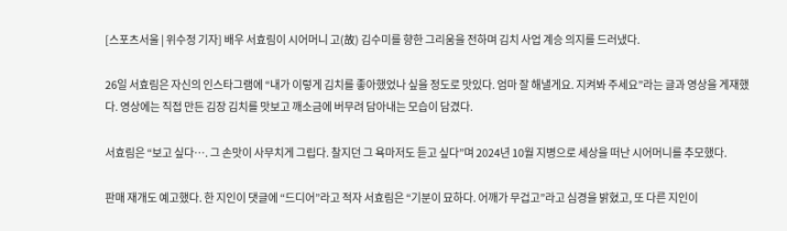[스포츠서울 | 위수정 기자] 배우 서효림이 시어머니 고(故) 김수미를 향한 그리움을 전하며 김치 사업 계승 의지를 드러냈다.

26일 서효림은 자신의 인스타그램에 “내가 이렇게 김치를 좋아했었나 싶을 정도로 맛있다. 엄마 잘 해낼게요. 지켜봐 주세요”라는 글과 영상을 게재했다. 영상에는 직접 만든 김장 김치를 맛보고 깨소금에 버무려 담아내는 모습이 담겼다.

서효림은 “보고 싶다…. 그 손맛이 사무치게 그립다. 찰지던 그 욕마저도 듣고 싶다”며 2024년 10월 지병으로 세상을 떠난 시어머니를 추모했다.

판매 재개도 예고했다. 한 지인이 댓글에 “드디어”라고 적자 서효림은 “기분이 묘하다. 어깨가 무겁고”라고 심경을 밝혔고, 또 다른 지인이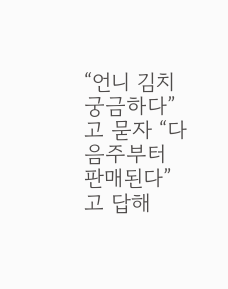“언니 김치 궁금하다”고 묻자 “다음주부터 판매된다”고 답해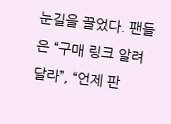눈길을 끌었다. 팬들은 “구매 링크 알려달라”, “언제 판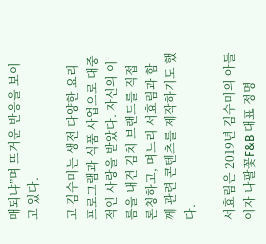매되냐”며 뜨거운 반응을 보이고 있다.

고 김수미는 생전 다양한 요리 프로그램과 식품 사업으로 대중적인 사랑을 받았다. 자신의 이름을 내건 김치 브랜드를 직접 론칭하고, 며느리 서효림과 함께 관련 콘텐츠를 제작하기도 했다.

서효림은 2019년 김수미의 아들이자 나팔꽃F&B 대표 정명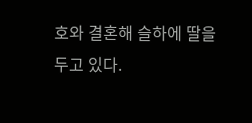호와 결혼해 슬하에 딸을 두고 있다.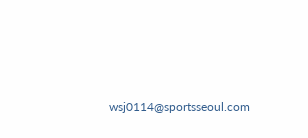wsj0114@sportsseoul.com